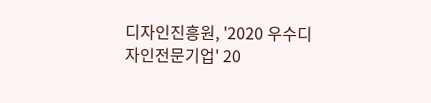디자인진흥원, '2020 우수디자인전문기업' 20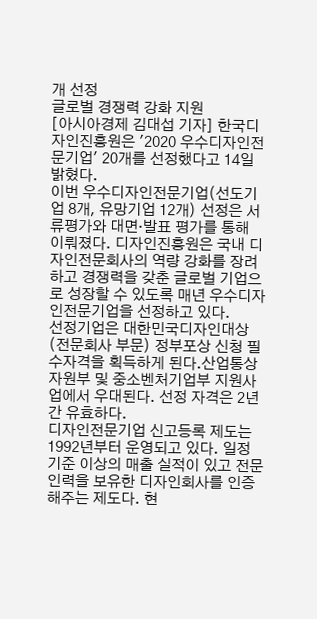개 선정
글로벌 경쟁력 강화 지원
[아시아경제 김대섭 기자] 한국디자인진흥원은 '2020 우수디자인전문기업' 20개를 선정했다고 14일 밝혔다.
이번 우수디자인전문기업(선도기업 8개, 유망기업 12개) 선정은 서류평가와 대면·발표 평가를 통해 이뤄졌다. 디자인진흥원은 국내 디자인전문회사의 역량 강화를 장려하고 경쟁력을 갖춘 글로벌 기업으로 성장할 수 있도록 매년 우수디자인전문기업을 선정하고 있다.
선정기업은 대한민국디자인대상(전문회사 부문) 정부포상 신청 필수자격을 획득하게 된다.산업통상자원부 및 중소벤처기업부 지원사업에서 우대된다. 선정 자격은 2년간 유효하다.
디자인전문기업 신고등록 제도는 1992년부터 운영되고 있다. 일정 기준 이상의 매출 실적이 있고 전문 인력을 보유한 디자인회사를 인증해주는 제도다. 현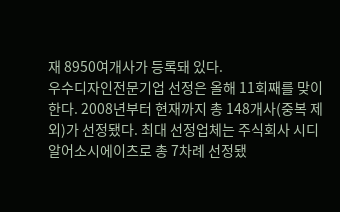재 8950여개사가 등록돼 있다.
우수디자인전문기업 선정은 올해 11회째를 맞이한다. 2008년부터 현재까지 총 148개사(중복 제외)가 선정됐다. 최대 선정업체는 주식회사 시디알어소시에이츠로 총 7차례 선정됐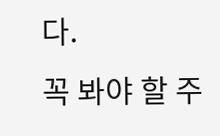다.
꼭 봐야 할 주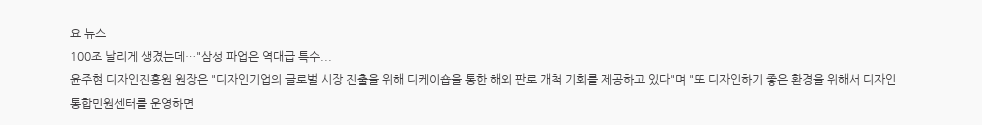요 뉴스
100조 날리게 생겼는데…"삼성 파업은 역대급 특수...
윤주현 디자인진흥원 원장은 "디자인기업의 글로벌 시장 진출을 위해 디케이숍을 통한 해외 판로 개척 기회를 제공하고 있다"며 "또 디자인하기 좋은 환경을 위해서 디자인통합민원센터를 운영하면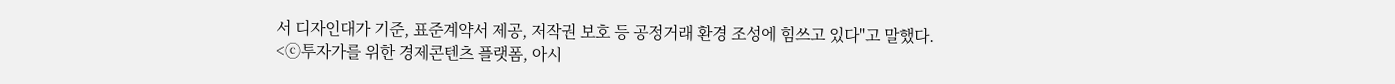서 디자인대가 기준, 표준계약서 제공, 저작권 보호 등 공정거래 환경 조성에 힘쓰고 있다"고 말했다.
<ⓒ투자가를 위한 경제콘텐츠 플랫폼, 아시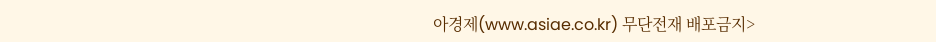아경제(www.asiae.co.kr) 무단전재 배포금지>